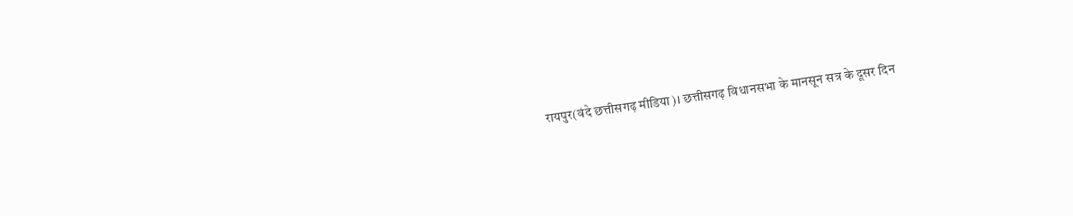रायपुर(वंदे छत्तीसगढ़ मीडिया)। छत्तीसगढ़ विधानसभा के मानसून सत्र के दूसर दिन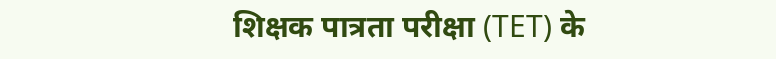शिक्षक पात्रता परीक्षा (TET) के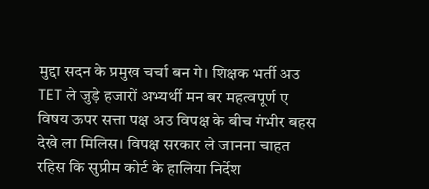मुद्दा सदन के प्रमुख चर्चा बन गे। शिक्षक भर्ती अउ TET ले जुड़े हजारों अभ्यर्थी मन बर महत्वपूर्ण ए विषय ऊपर सत्ता पक्ष अउ विपक्ष के बीच गंभीर बहस देखे ला मिलिस। विपक्ष सरकार ले जानना चाहत रहिस कि सुप्रीम कोर्ट के हालिया निर्देश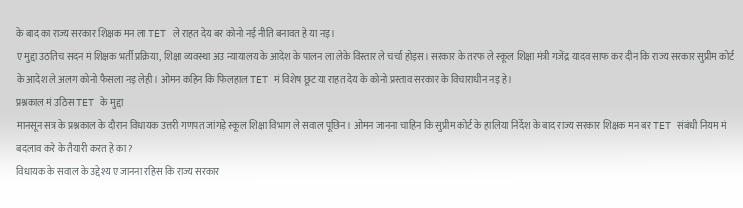के बाद का राज्य सरकार शिक्षक मन ला TET ले राहत देय बर कोनो नई नीति बनावत हे या नइ।
ए मुद्दा उठतिच सदन मं शिक्षक भर्ती प्रक्रिया, शिक्षा व्यवस्था अउ न्यायालय के आदेश के पालन ला लेके विस्तार ले चर्चा होइस। सरकार के तरफ ले स्कूल शिक्षा मंत्री गजेंद्र यादव साफ कर दीन कि राज्य सरकार सुप्रीम कोर्ट के आदेश ले अलग कोनो फैसला नइ लेही। ओमन कहिन कि फिलहाल TET मं विशेष छूट या राहत देय के कोनो प्रस्ताव सरकार के विचाराधीन नइ हे।
प्रश्नकाल मं उठिस TET के मुद्दा
मानसून सत्र के प्रश्नकाल के दौरान विधायक उत्तरी गणपत जांगड़े स्कूल शिक्षा विभाग ले सवाल पूछिन। ओमन जानना चाहिन कि सुप्रीम कोर्ट के हालिया निर्देश के बाद राज्य सरकार शिक्षक मन बर TET संबंधी नियम मं बदलाव करे के तैयारी करत हे का?
विधायक के सवाल के उद्देश्य ए जानना रहिस कि राज्य सरकार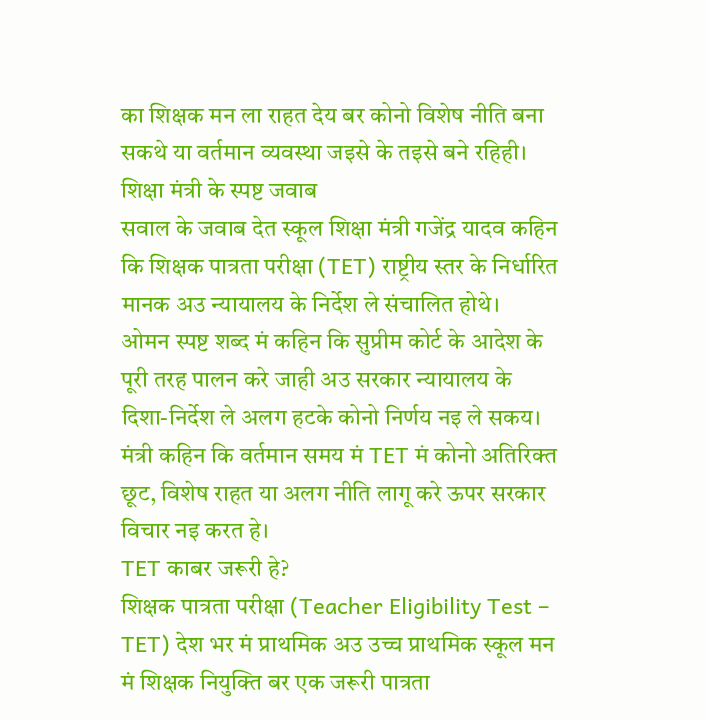का शिक्षक मन ला राहत देय बर कोनो विशेष नीति बना सकथे या वर्तमान व्यवस्था जइसे के तइसे बने रहिही।
शिक्षा मंत्री के स्पष्ट जवाब
सवाल के जवाब देत स्कूल शिक्षा मंत्री गजेंद्र यादव कहिन कि शिक्षक पात्रता परीक्षा (TET) राष्ट्रीय स्तर के निर्धारित मानक अउ न्यायालय के निर्देश ले संचालित होथे।
ओमन स्पष्ट शब्द मं कहिन कि सुप्रीम कोर्ट के आदेश के पूरी तरह पालन करे जाही अउ सरकार न्यायालय के दिशा-निर्देश ले अलग हटके कोनो निर्णय नइ ले सकय।
मंत्री कहिन कि वर्तमान समय मं TET मं कोनो अतिरिक्त छूट, विशेष राहत या अलग नीति लागू करे ऊपर सरकार विचार नइ करत हे।
TET काबर जरूरी हे?
शिक्षक पात्रता परीक्षा (Teacher Eligibility Test – TET) देश भर मं प्राथमिक अउ उच्च प्राथमिक स्कूल मन मं शिक्षक नियुक्ति बर एक जरूरी पात्रता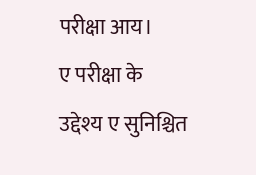परीक्षा आय।
ए परीक्षा के उद्देश्य ए सुनिश्चित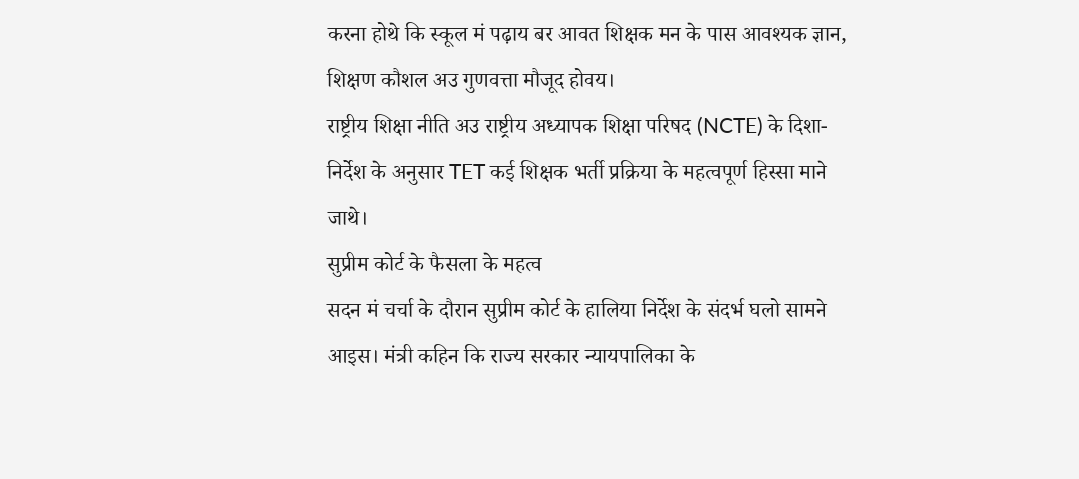करना होथे कि स्कूल मं पढ़ाय बर आवत शिक्षक मन के पास आवश्यक ज्ञान, शिक्षण कौशल अउ गुणवत्ता मौजूद होवय।
राष्ट्रीय शिक्षा नीति अउ राष्ट्रीय अध्यापक शिक्षा परिषद (NCTE) के दिशा-निर्देश के अनुसार TET कई शिक्षक भर्ती प्रक्रिया के महत्वपूर्ण हिस्सा माने जाथे।
सुप्रीम कोर्ट के फैसला के महत्व
सदन मं चर्चा के दौरान सुप्रीम कोर्ट के हालिया निर्देश के संदर्भ घलो सामने आइस। मंत्री कहिन कि राज्य सरकार न्यायपालिका के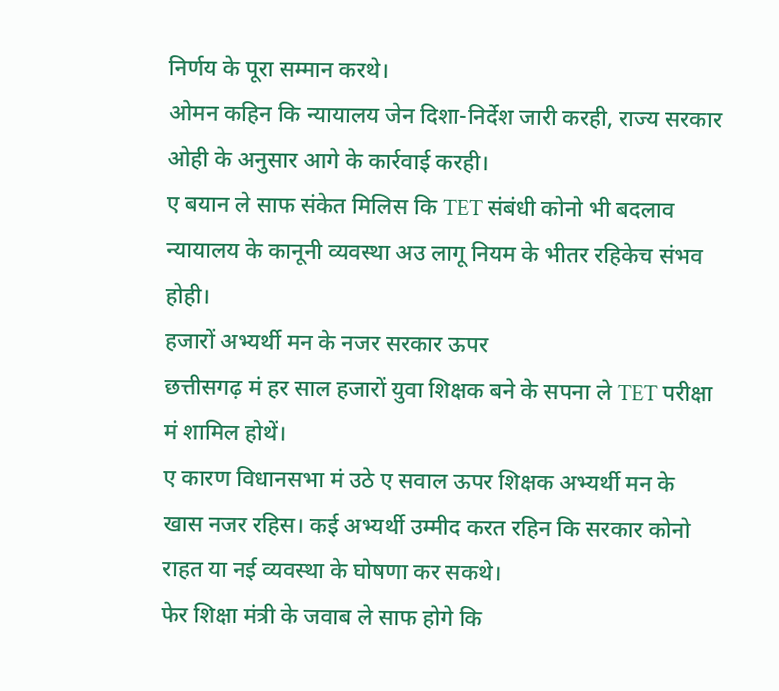निर्णय के पूरा सम्मान करथे।
ओमन कहिन कि न्यायालय जेन दिशा-निर्देश जारी करही, राज्य सरकार ओही के अनुसार आगे के कार्रवाई करही।
ए बयान ले साफ संकेत मिलिस कि TET संबंधी कोनो भी बदलाव न्यायालय के कानूनी व्यवस्था अउ लागू नियम के भीतर रहिकेच संभव होही।
हजारों अभ्यर्थी मन के नजर सरकार ऊपर
छत्तीसगढ़ मं हर साल हजारों युवा शिक्षक बने के सपना ले TET परीक्षा मं शामिल होथें।
ए कारण विधानसभा मं उठे ए सवाल ऊपर शिक्षक अभ्यर्थी मन के खास नजर रहिस। कई अभ्यर्थी उम्मीद करत रहिन कि सरकार कोनो राहत या नई व्यवस्था के घोषणा कर सकथे।
फेर शिक्षा मंत्री के जवाब ले साफ होगे कि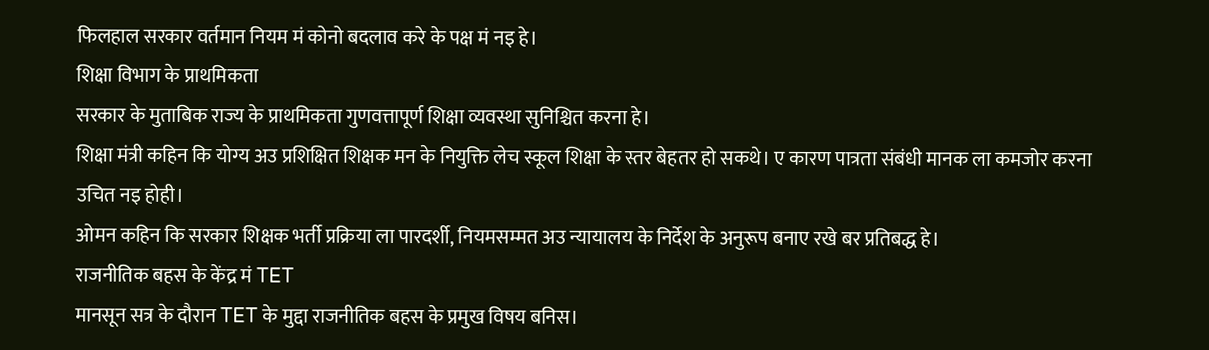फिलहाल सरकार वर्तमान नियम मं कोनो बदलाव करे के पक्ष मं नइ हे।
शिक्षा विभाग के प्राथमिकता
सरकार के मुताबिक राज्य के प्राथमिकता गुणवत्तापूर्ण शिक्षा व्यवस्था सुनिश्चित करना हे।
शिक्षा मंत्री कहिन कि योग्य अउ प्रशिक्षित शिक्षक मन के नियुक्ति लेच स्कूल शिक्षा के स्तर बेहतर हो सकथे। ए कारण पात्रता संबंधी मानक ला कमजोर करना उचित नइ होही।
ओमन कहिन कि सरकार शिक्षक भर्ती प्रक्रिया ला पारदर्शी, नियमसम्मत अउ न्यायालय के निर्देश के अनुरूप बनाए रखे बर प्रतिबद्ध हे।
राजनीतिक बहस के केंद्र मं TET
मानसून सत्र के दौरान TET के मुद्दा राजनीतिक बहस के प्रमुख विषय बनिस।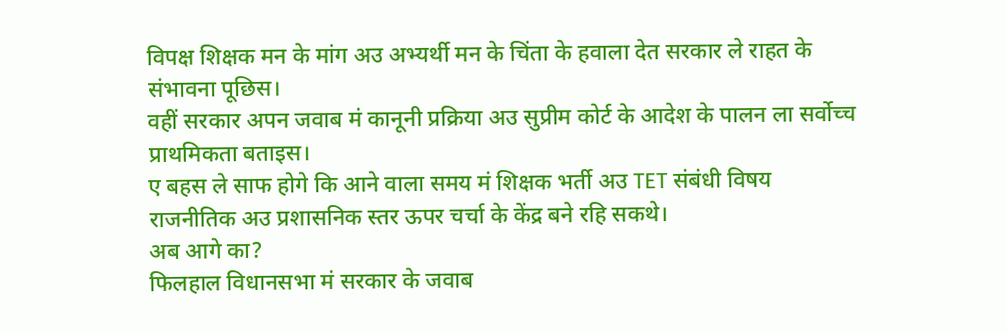विपक्ष शिक्षक मन के मांग अउ अभ्यर्थी मन के चिंता के हवाला देत सरकार ले राहत के संभावना पूछिस।
वहीं सरकार अपन जवाब मं कानूनी प्रक्रिया अउ सुप्रीम कोर्ट के आदेश के पालन ला सर्वोच्च प्राथमिकता बताइस।
ए बहस ले साफ होगे कि आने वाला समय मं शिक्षक भर्ती अउ TET संबंधी विषय राजनीतिक अउ प्रशासनिक स्तर ऊपर चर्चा के केंद्र बने रहि सकथे।
अब आगे का?
फिलहाल विधानसभा मं सरकार के जवाब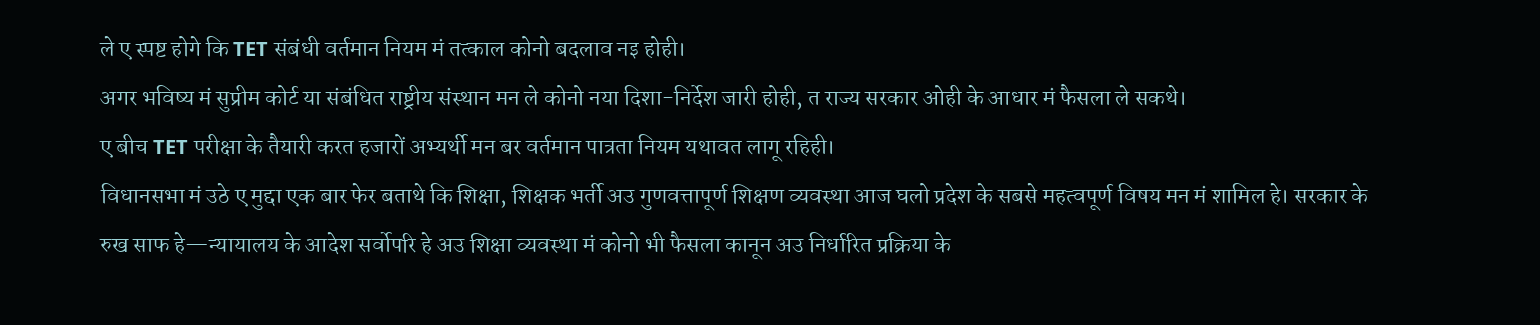ले ए स्पष्ट होगे कि TET संबंधी वर्तमान नियम मं तत्काल कोनो बदलाव नइ होही।
अगर भविष्य मं सुप्रीम कोर्ट या संबंधित राष्ट्रीय संस्थान मन ले कोनो नया दिशा-निर्देश जारी होही, त राज्य सरकार ओही के आधार मं फैसला ले सकथे।
ए बीच TET परीक्षा के तैयारी करत हजारों अभ्यर्थी मन बर वर्तमान पात्रता नियम यथावत लागू रहिही।
विधानसभा मं उठे ए मुद्दा एक बार फेर बताथे कि शिक्षा, शिक्षक भर्ती अउ गुणवत्तापूर्ण शिक्षण व्यवस्था आज घलो प्रदेश के सबसे महत्वपूर्ण विषय मन मं शामिल हे। सरकार के रुख साफ हे—न्यायालय के आदेश सर्वोपरि हे अउ शिक्षा व्यवस्था मं कोनो भी फैसला कानून अउ निर्धारित प्रक्रिया के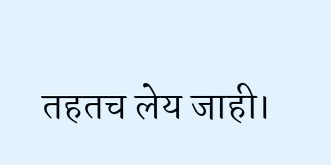तहतच लेय जाही।